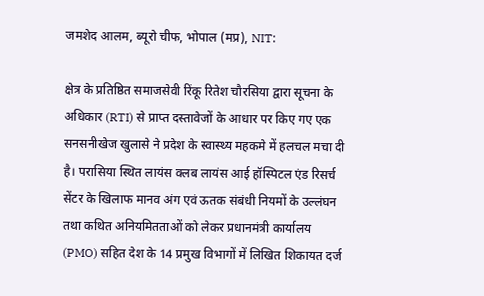जमशेद आलम, ब्यूरो चीफ, भोपाल (मप्र), NIT:

क्षेत्र के प्रतिष्ठित समाजसेवी रिंकू रितेश चौरसिया द्वारा सूचना के अधिकार (RTI) से प्राप्त दस्तावेजों के आधार पर किए गए एक सनसनीखेज खुलासे ने प्रदेश के स्वास्थ्य महकमे में हलचल मचा दी है। परासिया स्थित लायंस क्लब लायंस आई हॉस्पिटल एंड रिसर्च सेंटर के खिलाफ मानव अंग एवं ऊतक संबंधी नियमों के उल्लंघन तथा कथित अनियमितताओं को लेकर प्रधानमंत्री कार्यालय (PMO) सहित देश के 14 प्रमुख विभागों में लिखित शिकायत दर्ज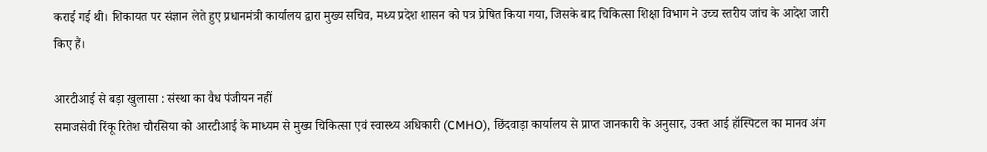कराई गई थी। शिकायत पर संज्ञान लेते हुए प्रधानमंत्री कार्यालय द्वारा मुख्य सचिव, मध्य प्रदेश शासन को पत्र प्रेषित किया गया, जिसके बाद चिकित्सा शिक्षा विभाग ने उच्च स्तरीय जांच के आदेश जारी किए हैं।

आरटीआई से बड़ा खुलासा : संस्था का वैध पंजीयन नहीं
समाजसेवी रिंकू रितेश चौरसिया को आरटीआई के माध्यम से मुख्य चिकित्सा एवं स्वास्थ्य अधिकारी (CMHO), छिंदवाड़ा कार्यालय से प्राप्त जानकारी के अनुसार, उक्त आई हॉस्पिटल का मानव अंग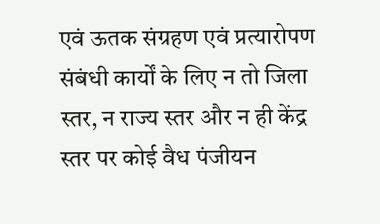एवं ऊतक संग्रहण एवं प्रत्यारोपण संबंधी कार्यों के लिए न तो जिला स्तर, न राज्य स्तर और न ही केंद्र स्तर पर कोई वैध पंजीयन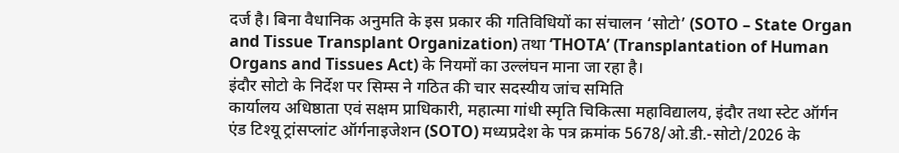दर्ज है। बिना वैधानिक अनुमति के इस प्रकार की गतिविधियों का संचालन ‘सोटो’ (SOTO – State Organ and Tissue Transplant Organization) तथा ‘THOTA’ (Transplantation of Human Organs and Tissues Act) के नियमों का उल्लंघन माना जा रहा है।
इंदौर सोटो के निर्देश पर सिम्स ने गठित की चार सदस्यीय जांच समिति
कार्यालय अधिष्ठाता एवं सक्षम प्राधिकारी, महात्मा गांधी स्मृति चिकित्सा महाविद्यालय, इंदौर तथा स्टेट ऑर्गन एंड टिश्यू ट्रांसप्लांट ऑर्गनाइजेशन (SOTO) मध्यप्रदेश के पत्र क्रमांक 5678/ओ.डी.-सोटो/2026 के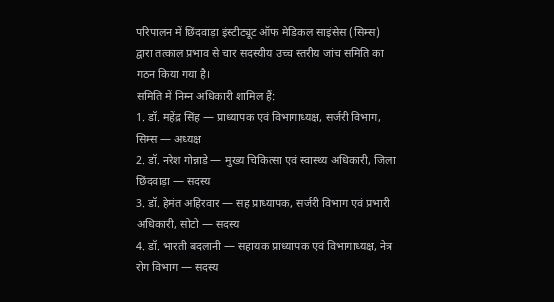परिपालन में छिंदवाड़ा इंस्टीट्यूट ऑफ मेडिकल साइंसेस (सिम्स) द्वारा तत्काल प्रभाव से चार सदस्यीय उच्च स्तरीय जांच समिति का गठन किया गया है।
समिति में निम्न अधिकारी शामिल हैं:
1. डॉ. महेंद्र सिंह — प्राध्यापक एवं विभागाध्यक्ष, सर्जरी विभाग, सिम्स — अध्यक्ष
2. डॉ. नरेश गोन्नाडे — मुख्य चिकित्सा एवं स्वास्थ्य अधिकारी, जिला छिंदवाड़ा — सदस्य
3. डॉ. हेमंत अहिरवार — सह प्राध्यापक, सर्जरी विभाग एवं प्रभारी अधिकारी, सोटो — सदस्य
4. डॉ. भारती बदलानी — सहायक प्राध्यापक एवं विभागाध्यक्ष, नेत्र रोग विभाग — सदस्य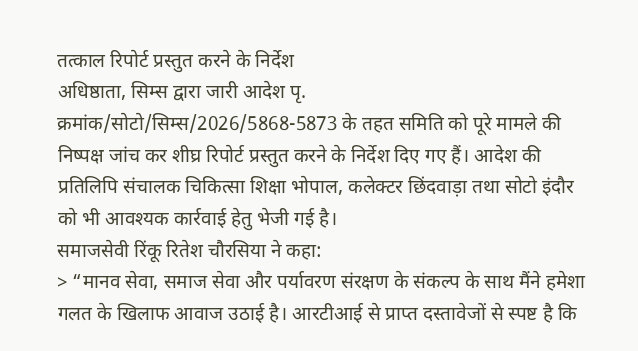तत्काल रिपोर्ट प्रस्तुत करने के निर्देश
अधिष्ठाता, सिम्स द्वारा जारी आदेश पृ. क्रमांक/सोटो/सिम्स/2026/5868-5873 के तहत समिति को पूरे मामले की निष्पक्ष जांच कर शीघ्र रिपोर्ट प्रस्तुत करने के निर्देश दिए गए हैं। आदेश की प्रतिलिपि संचालक चिकित्सा शिक्षा भोपाल, कलेक्टर छिंदवाड़ा तथा सोटो इंदौर को भी आवश्यक कार्रवाई हेतु भेजी गई है।
समाजसेवी रिंकू रितेश चौरसिया ने कहा:
> “मानव सेवा, समाज सेवा और पर्यावरण संरक्षण के संकल्प के साथ मैंने हमेशा गलत के खिलाफ आवाज उठाई है। आरटीआई से प्राप्त दस्तावेजों से स्पष्ट है कि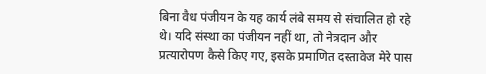बिना वैध पंजीयन के यह कार्य लंबे समय से संचालित हो रहे थे। यदि संस्था का पंजीयन नहीं था, तो नेत्रदान और प्रत्यारोपण कैसे किए गए, इसके प्रमाणित दस्तावेज मेरे पास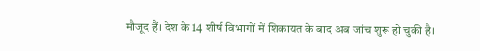मौजूद हैं। देश के 14 शीर्ष विभागों में शिकायत के बाद अब जांच शुरू हो चुकी है।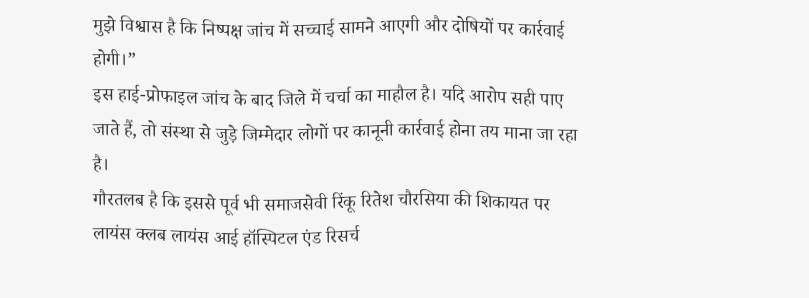मुझे विश्वास है कि निष्पक्ष जांच में सच्चाई सामने आएगी और दोषियों पर कार्रवाई होगी।”
इस हाई-प्रोफाइल जांच के बाद जिले में चर्चा का माहौल है। यदि आरोप सही पाए जाते हैं, तो संस्था से जुड़े जिम्मेदार लोगों पर कानूनी कार्रवाई होना तय माना जा रहा है।
गौरतलब है कि इससे पूर्व भी समाजसेवी रिंकू रितेश चौरसिया की शिकायत पर लायंस क्लब लायंस आई हॉस्पिटल एंड रिसर्च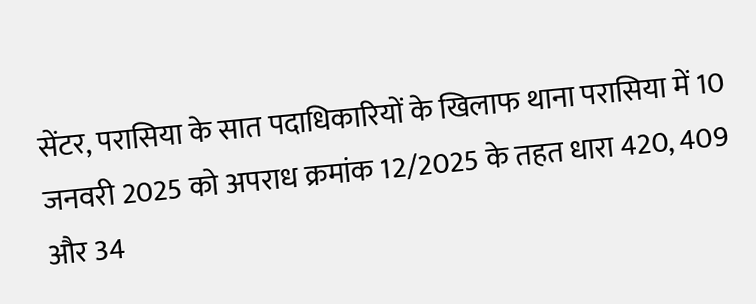सेंटर, परासिया के सात पदाधिकारियों के खिलाफ थाना परासिया में 10 जनवरी 2025 को अपराध क्रमांक 12/2025 के तहत धारा 420, 409 और 34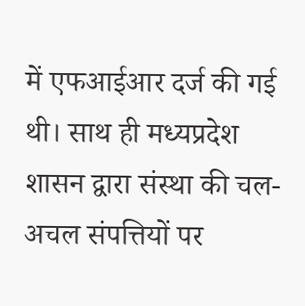में एफआईआर दर्ज की गई थी। साथ ही मध्यप्रदेश शासन द्वारा संस्था की चल-अचल संपत्तियों पर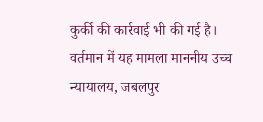कुर्की की कार्रवाई भी की गई है। वर्तमान में यह मामला माननीय उच्च न्यायालय, जबलपुर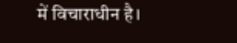में विचाराधीन है।